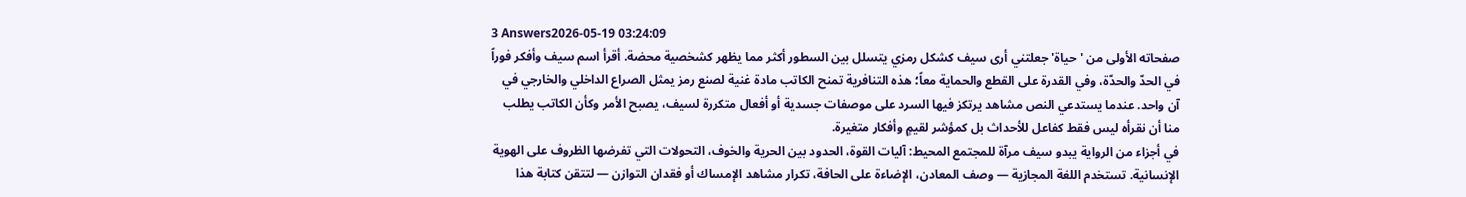3 Answers2026-05-19 03:24:09
صفحاته الأولى من 'حياة' جعلتني أرى سيف كشكل رمزي يتسلل بين السطور أكثر مما يظهر كشخصية محضة. أقرأ اسم سيف وأفكر فوراً في الحدّ والحدّة، وفي القدرة على القطع والحماية معاً؛ هذه التنافرية تمنح الكاتب مادة غنية لصنع رمز يمثل الصراع الداخلي والخارجي في آن واحد. عندما يستدعي النص مشاهد يرتكز فيها السرد على موصفات جسدية أو أفعال متكررة لسيف، يصبح الأمر وكأن الكاتب يطلب منا أن نقرأه ليس فقط كفاعل للأحداث بل كمؤشر لقيمٍ وأفكار متغيرة.
في أجزاء من الرواية يبدو سيف مرآة للمجتمع المحيط: آليات القوة، الحدود بين الحرية والخوف، التحولات التي تفرضها الظروف على الهوية الإنسانية. تستخدم اللغة المجازية — وصف المعادن، الإضاءة على الحافة، تكرار مشاهد الإمساك أو فقدان التوازن — لتتقن كتابة هذا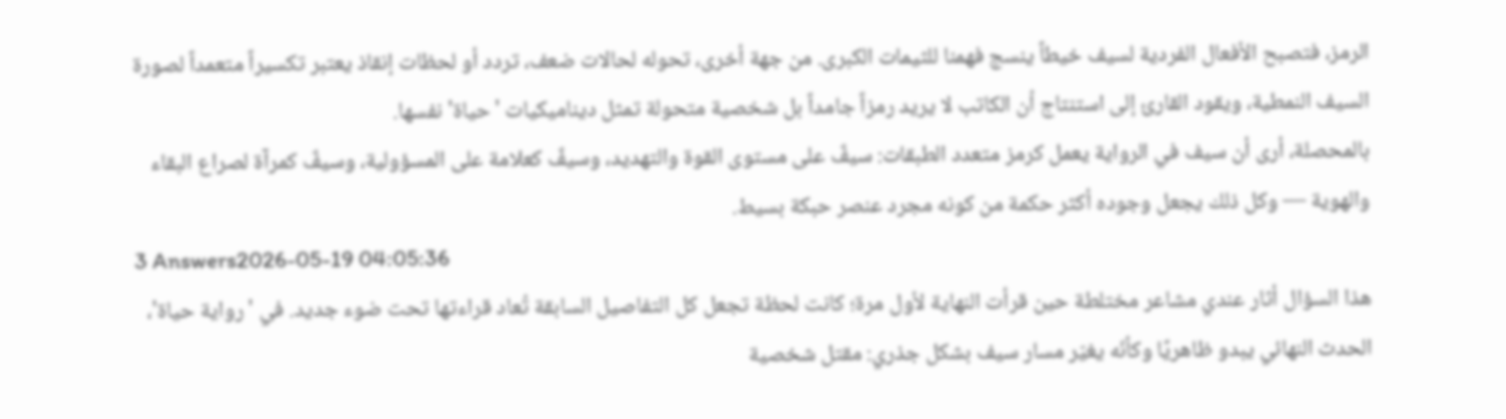الرمز، فتصبح الأفعال الفردية لسيف خيطاً ينسج فهمنا للثيمات الكبرى. من جهة أخرى، تحوله لحالات ضعف، تردد أو لحظات إنقاذ يعتبر تكسيراً متعمداً لصورة السيف النمطية، ويقود القارئ إلى استنتاج أن الكاتب لا يريد رمزاً جامداً بل شخصية متحولة تمثل ديناميكيات 'حياة' نفسها.
بالمحصلة، أرى أن سيف في الرواية يعمل كرمز متعدد الطبقات: سيفٌ على مستوى القوة والتهديد، وسيفٌ كعلامة على المسؤولية، وسيفٌ كمرآة لصراع البقاء والهوية — وكل ذلك يجعل وجوده أكثر حكمة من كونه مجرد عنصر حبكة بسيط.
3 Answers2026-05-19 04:05:36
هذا السؤال أثار عندي مشاعر مختلطة حين قرأت النهاية لأول مرة؛ كانت لحظة تجعل كل التفاصيل السابقة تُعاد قراءتها تحت ضوء جديد. في 'رواية حياة'، الحدث النهائي يبدو ظاهريًا وكأنّه يغيّر مسار سيف بشكل جذري: مقتل شخصية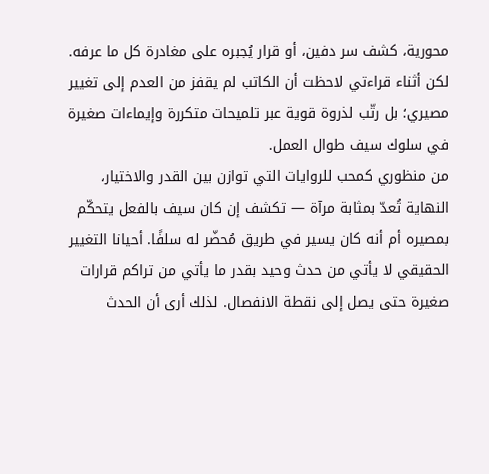محورية، كشف سر دفين، أو قرار يُجبره على مغادرة كل ما عرفه. لكن أثناء قراءتي لاحظت أن الكاتب لم يقفز من العدم إلى تغيير مصيري؛ بل رتّب لذروة قوية عبر تلميحات متكررة وإيماءات صغيرة في سلوك سيف طوال العمل.
من منظوري كمحب للروايات التي توازن بين القدر والاختيار، النهاية تُعدّ بمثابة مرآة — تكشف إن كان سيف بالفعل يتحكّم بمصيره أم أنه كان يسير في طريق مُحضّر له سلفًا. أحيانا التغيير الحقيقي لا يأتي من حدث وحيد بقدر ما يأتي من تراكم قرارات صغيرة حتى يصل إلى نقطة الانفصال. لذلك أرى أن الحدث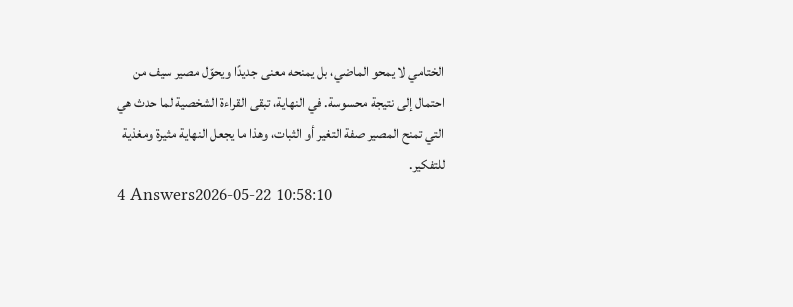الختامي لا يمحو الماضي، بل يمنحه معنى جديدًا ويحوّل مصير سيف من احتمال إلى نتيجة محسوسة. في النهاية، تبقى القراءة الشخصية لما حدث هي التي تمنح المصير صفة التغير أو الثبات، وهذا ما يجعل النهاية مثيرة ومغذية للتفكير.
4 Answers2026-05-22 10:58:10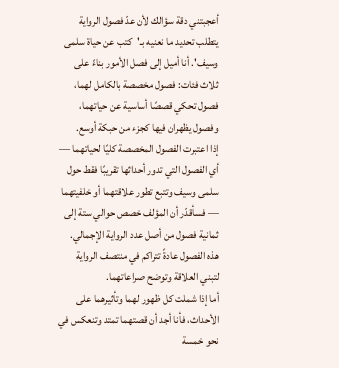أعجبتني دقة سؤالك لأن عدّ فصول الرواية يتطلب تحديد ما نعنيه بـ'كتب عن حياة سلمى وسيف'. أنا أميل إلى فصل الأمور بناءً على ثلاث فئات: فصول مخصصة بالكامل لهما، فصول تحكي قصصًا أساسية عن حياتهما، وفصول يظهران فيها كجزء من حبكة أوسع.
إذا اعتبرت الفصول المخصصة كليًا لحياتهما — أي الفصول التي تدور أحداثها تقريبًا فقط حول سلمى وسيف وتتبع تطور علاقتهما أو خلفيتهما — فسأقدّر أن المؤلف خصص حوالي ستة إلى ثمانية فصول من أصل عدد الرواية الإجمالي. هذه الفصول عادةً تتراكم في منتصف الرواية لتبني العلاقة وتوضح صراعاتهما.
أما إذا شملت كل ظهور لهما وتأثيرهما على الأحداث، فأنا أجد أن قصتهما تمتد وتنعكس في نحو خمسة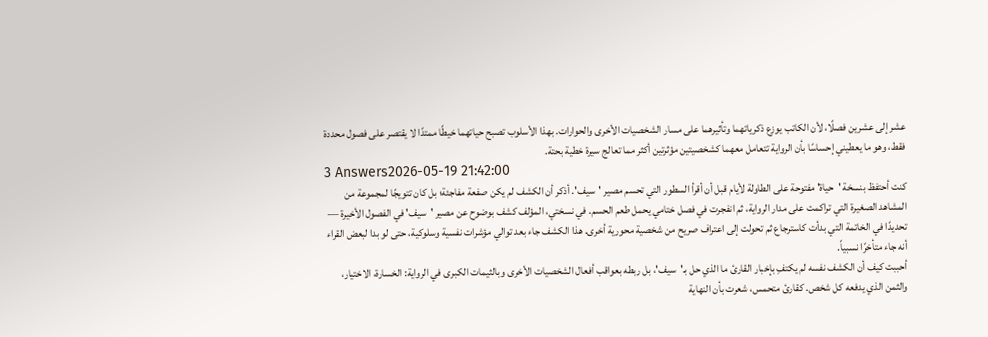عشر إلى عشرين فصلًا، لأن الكاتب يوزع ذكرياتهما وتأثيرهما على مسار الشخصيات الأخرى والحوارات. بهذا الأسلوب تصبح حياتهما خيطًا ممتدًا لا يقتصر على فصول محددة فقط، وهو ما يعطيني إحساسًا بأن الرواية تتعامل معهما كشخصيتين مؤثرتين أكثر مما تعالج سيرة خطية بحتة.
3 Answers2026-05-19 21:42:00
كنت أحتفظ بنسخة 'حياة' مفتوحة على الطاولة لأيام قبل أن أقرأ السطور التي تحسم مصير 'سيف'. أذكر أن الكشف لم يكن صفعة مفاجئة؛ بل كان تتويجًا لمجموعة من المشاهد الصغيرة التي تراكمت على مدار الرواية، ثم انفجرت في فصل ختامي يحمل طعم الحسم. في نسختي، المؤلف كشف بوضوح عن مصير 'سيف' في الفصول الأخيرة — تحديدًا في الخاتمة التي بدأت كاسترجاع ثم تحولت إلى اعتراف صريح من شخصية محورية أخرى. هذا الكشف جاء بعد توالي مؤشرات نفسية وسلوكية، حتى لو بدا لبعض القراء أنه جاء متأخرًا نسبياً.
أحببت كيف أن الكشف نفسه لم يكتفِ بإخبار القارئ ما الذي حل بـ'سيف'، بل ربطه بعواقب أفعال الشخصيات الأخرى وبالثيمات الكبرى في الرواية: الخسارة، الاختيار، والثمن الذي يدفعه كل شخص. كقارئ متحمس، شعرت بأن النهاية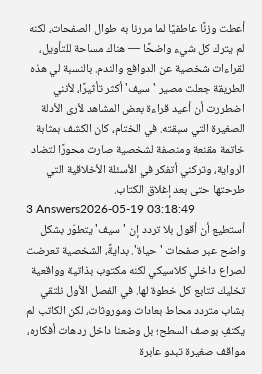أعطت وزنًا عاطفيًا لما مررنا به طوال الصفحات، لكنه لم يترك كل شيء واضحًا — هناك مساحة للتأويل، لقراءات شخصية عن الدوافع والندم. بالنسبة لي هذه الطريقة جعلت مصير 'سيف' أكثر تأثيرًا، لأنني اضطررت أن أعيد قراءة بعض المشاهد لأرى الأدلة الصغيرة التي سبقته. في الختام، كان الكشف بمثابة خاتمة مقنعة ومنصفة لشخصية صارت محورًا لتضاد الرواية، وتركني أتفكر في الأسئلة الأخلاقية التي طرحتها حتى بعد إغلاق الكتاب.
3 Answers2026-05-19 03:18:49
أستطيع أن أقول بلا تردد إن 'سيف' يتطوّر بشكل واضح عبر صفحات 'حياة'. بدايةً، الشخصية تعرضت لصراع داخلي كلاسيكي لكنه مكتوب بذاتية وواقعية تخليك تتابع كل خطوة لها. في الفصل الأول نلتقي بشاب متردد محاط بعادات وموروثات، لكن الكاتب لم يكتفِ بوصف السطح؛ بل وضعنا داخل ردهات أفكاره، مواقف صغيرة تبدو عابرة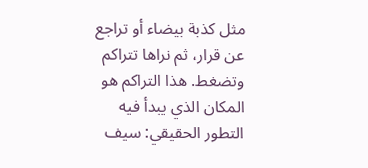مثل كذبة بيضاء أو تراجع عن قرار، ثم نراها تتراكم وتضغط. هذا التراكم هو المكان الذي يبدأ فيه التطور الحقيقي: سيف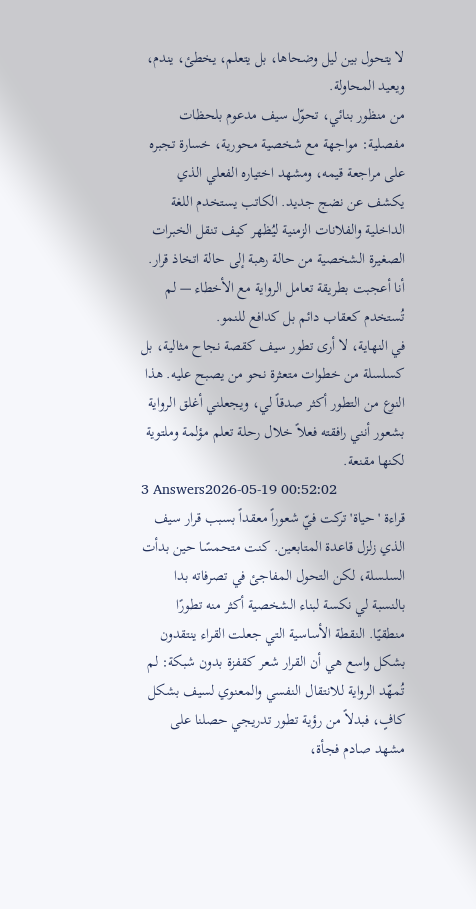لا يتحول بين ليل وضحاها، بل يتعلم، يخطئ، يندم، ويعيد المحاولة.
من منظور بنائي، تحوّل سيف مدعوم بلحظات مفصلية: مواجهة مع شخصية محورية، خسارة تجبره على مراجعة قيمه، ومشهد اختياره الفعلي الذي يكشف عن نضج جديد. الكاتب يستخدم اللغة الداخلية والفلانات الزمنية ليُظهر كيف تنقل الخبرات الصغيرة الشخصية من حالة رهبة إلى حالة اتخاذ قرار. أنا أعجبت بطريقة تعامل الرواية مع الأخطاء — لم تُستخدم كعقاب دائم بل كدافع للنمو.
في النهاية، لا أرى تطور سيف كقصة نجاح مثالية، بل كسلسلة من خطوات متعثرة نحو من يصبح عليه. هذا النوع من التطور أكثر صدقاً لي، ويجعلني أغلق الرواية بشعور أنني رافقته فعلاً خلال رحلة تعلم مؤلمة وملتوية لكنها مقنعة.
3 Answers2026-05-19 00:52:02
قراءة 'حياة' تركت فيّ شعوراً معقداً بسبب قرار سيف الذي زلزل قاعدة المتابعين. كنت متحمسًا حين بدأت السلسلة، لكن التحول المفاجئ في تصرفاته بدا بالنسبة لي نكسة لبناء الشخصية أكثر منه تطورًا منطقيًا. النقطة الأساسية التي جعلت القراء ينتقدون بشكل واسع هي أن القرار شعر كقفزة بدون شبكة: لم تُمهّد الرواية للانتقال النفسي والمعنوي لسيف بشكل كافٍ، فبدلاً من رؤية تطور تدريجي حصلنا على مشهد صادم فجأة،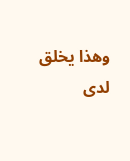وهذا يخلق لدى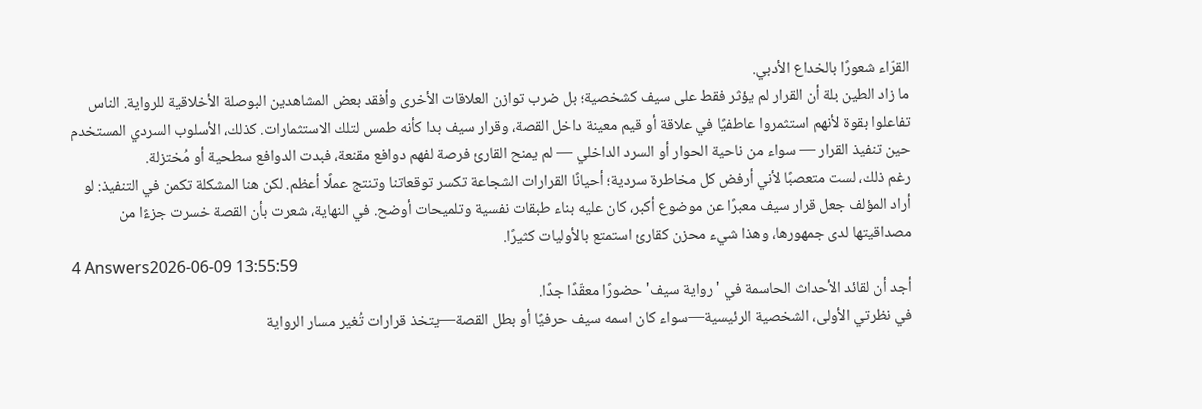القرّاء شعورًا بالخداع الأدبي.
ما زاد الطين بلة أن القرار لم يؤثر فقط على سيف كشخصية؛ بل ضرب توازن العلاقات الأخرى وأفقد بعض المشاهدين البوصلة الأخلاقية للرواية. الناس تفاعلوا بقوة لأنهم استثمروا عاطفيًا في علاقة أو قيم معينة داخل القصة، وقرار سيف بدا كأنه طمس لتلك الاستثمارات. كذلك، الأسلوب السردي المستخدم حين تنفيذ القرار — سواء من ناحية الحوار أو السرد الداخلي — لم يمنح القارئ فرصة لفهم دوافع مقنعة، فبدت الدوافع سطحية أو مُختزلة.
رغم ذلك، لست متعصبًا لأني أرفض كل مخاطرة سردية؛ أحيانًا القرارات الشجاعة تكسر توقعاتنا وتنتج عملًا أعظم. لكن هنا المشكلة تكمن في التنفيذ: لو أراد المؤلف جعل قرار سيف معبرًا عن موضوع أكبر، كان عليه بناء طبقات نفسية وتلميحات أوضح. في النهاية، شعرت بأن القصة خسرت جزءًا من مصداقيتها لدى جمهورها، وهذا شيء محزن كقارئ استمتع بالأوليات كثيرًا.
4 Answers2026-06-09 13:55:59
أجد أن لقائد الأحداث الحاسمة في 'رواية سيف' حضورًا معقّدًا جدًا.
في نظرتي الأولى، الشخصية الرئيسية—سواء كان اسمه سيف حرفيًا أو بطل القصة—يتخذ قرارات تُغير مسار الرواية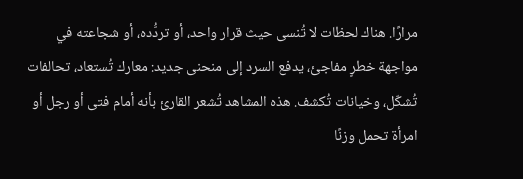مرارًا. هناك لحظات لا تُنسى حيث قرار واحد، أو تردُّده، أو شجاعته في مواجهة خطرٍ مفاجئ، يدفع السرد إلى منحنى جديد: معارك تُستعاد، تحالفات تُشكّل، وخيانات تُكشف. هذه المشاهد تُشعر القارئ بأنه أمام فتى أو رجل أو امرأة تحمل وزنًا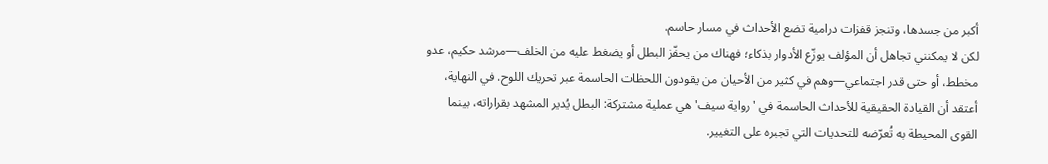أكبر من جسدها، وتنجز قفزات درامية تضع الأحداث في مسار حاسم.
لكن لا يمكنني تجاهل أن المؤلف يوزّع الأدوار بذكاء؛ فهناك من يحفّز البطل أو يضغط عليه من الخلف—مرشد حكيم، عدو مخطط، أو حتى قدر اجتماعي—وهم في كثير من الأحيان من يقودون اللحظات الحاسمة عبر تحريك اللوح. في النهاية، أعتقد أن القيادة الحقيقية للأحداث الحاسمة في 'رواية سيف' هي عملية مشتركة: البطل يُدير المشهد بقراراته، بينما القوى المحيطة به تُعرّضه للتحديات التي تجبره على التغيير.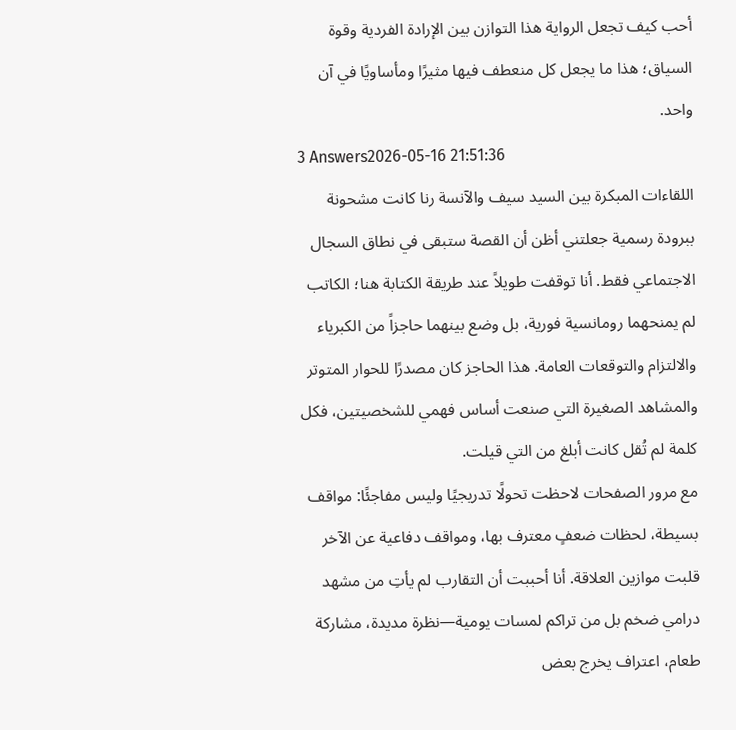أحب كيف تجعل الرواية هذا التوازن بين الإرادة الفردية وقوة السياق؛ هذا ما يجعل كل منعطف فيها مثيرًا ومأساويًا في آن واحد.
3 Answers2026-05-16 21:51:36
اللقاءات المبكرة بين السيد سيف والآنسة رنا كانت مشحونة ببرودة رسمية جعلتني أظن أن القصة ستبقى في نطاق السجال الاجتماعي فقط. أنا توقفت طويلاً عند طريقة الكتابة هنا؛ الكاتب لم يمنحهما رومانسية فورية، بل وضع بينهما حاجزاً من الكبرياء والالتزام والتوقعات العامة. هذا الحاجز كان مصدرًا للحوار المتوتر والمشاهد الصغيرة التي صنعت أساس فهمي للشخصيتين، فكل كلمة لم تُقل كانت أبلغ من التي قيلت.
مع مرور الصفحات لاحظت تحولًا تدريجيًا وليس مفاجئًا: مواقف بسيطة، لحظات ضعفٍ معترف بها، ومواقف دفاعية عن الآخر قلبت موازين العلاقة. أنا أحببت أن التقارب لم يأتِ من مشهد درامي ضخم بل من تراكم لمسات يومية—نظرة مديدة، مشاركة طعام، اعتراف يخرج بعض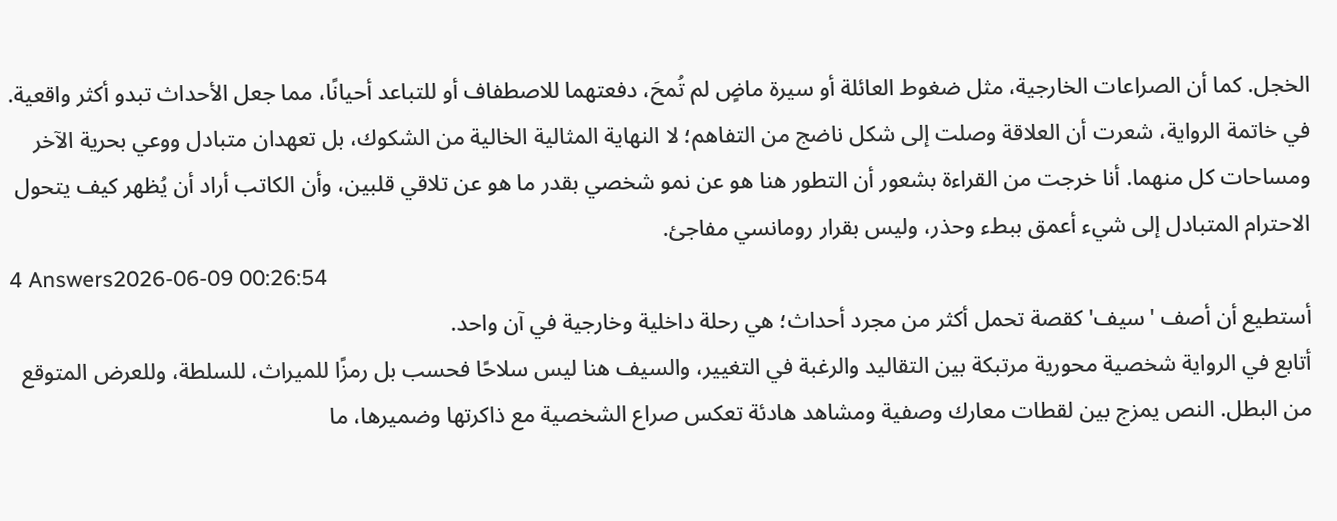الخجل. كما أن الصراعات الخارجية، مثل ضغوط العائلة أو سيرة ماضٍ لم تُمحَ، دفعتهما للاصطفاف أو للتباعد أحيانًا، مما جعل الأحداث تبدو أكثر واقعية.
في خاتمة الرواية، شعرت أن العلاقة وصلت إلى شكل ناضج من التفاهم؛ لا النهاية المثالية الخالية من الشكوك، بل تعهدان متبادل ووعي بحرية الآخر ومساحات كل منهما. أنا خرجت من القراءة بشعور أن التطور هنا هو عن نمو شخصي بقدر ما هو عن تلاقي قلبين، وأن الكاتب أراد أن يُظهر كيف يتحول الاحترام المتبادل إلى شيء أعمق ببطء وحذر، وليس بقرار رومانسي مفاجئ.
4 Answers2026-06-09 00:26:54
أستطيع أن أصف 'سيف' كقصة تحمل أكثر من مجرد أحداث؛ هي رحلة داخلية وخارجية في آن واحد.
أتابع في الرواية شخصية محورية مرتبكة بين التقاليد والرغبة في التغيير، والسيف هنا ليس سلاحًا فحسب بل رمزًا للميراث، للسلطة، وللعرض المتوقع من البطل. النص يمزج بين لقطات معارك وصفية ومشاهد هادئة تعكس صراع الشخصية مع ذاكرتها وضميرها، ما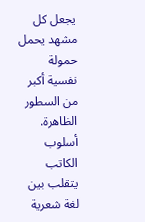يجعل كل مشهد يحمل حمولة نفسية أكبر من السطور الظاهرة. أسلوب الكاتب يتقلب بين لغة شعرية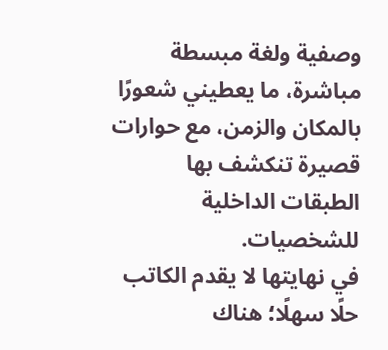وصفية ولغة مبسطة مباشرة، ما يعطيني شعورًا بالمكان والزمن، مع حوارات قصيرة تنكشف بها الطبقات الداخلية للشخصيات.
في نهايتها لا يقدم الكاتب حلًا سهلًا؛ هناك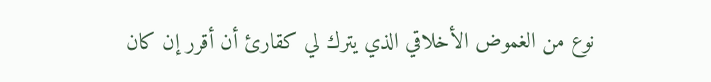نوع من الغموض الأخلاقي الذي يترك لي كقارئ أن أقرر إن كان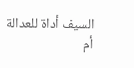السيف أداة للعدالة أم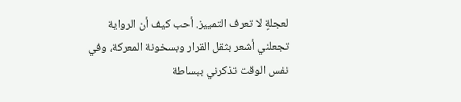لعجلةٍ لا تعرف التمييز. أحب كيف أن الرواية تجعلني أشعر بثقل القرار وبسخونة المعركة، وفي نفس الوقت تذكرني ببساطة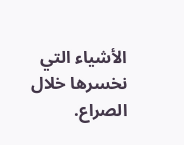الأشياء التي نخسرها خلال الصراع.